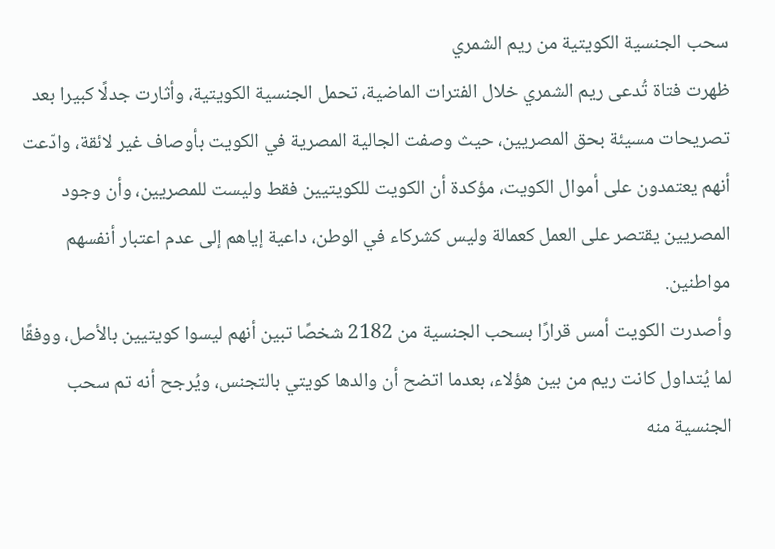سحب الجنسية الكويتية من ريم الشمري
ظهرت فتاة تُدعى ريم الشمري خلال الفترات الماضية، تحمل الجنسية الكويتية، وأثارت جدلًا كبيرا بعد تصريحات مسيئة بحق المصريين، حيث وصفت الجالية المصرية في الكويت بأوصاف غير لائقة، وادّعت أنهم يعتمدون على أموال الكويت، مؤكدة أن الكويت للكويتيين فقط وليست للمصريين، وأن وجود المصريين يقتصر على العمل كعمالة وليس كشركاء في الوطن، داعية إياهم إلى عدم اعتبار أنفسهم مواطنين.
وأصدرت الكويت أمس قرارًا بسحب الجنسية من 2182 شخصًا تبين أنهم ليسوا كويتيين بالأصل، ووفقًا لما يُتداول كانت ريم من بين هؤلاء، بعدما اتضح أن والدها كويتي بالتجنس، ويُرجح أنه تم سحب الجنسية منه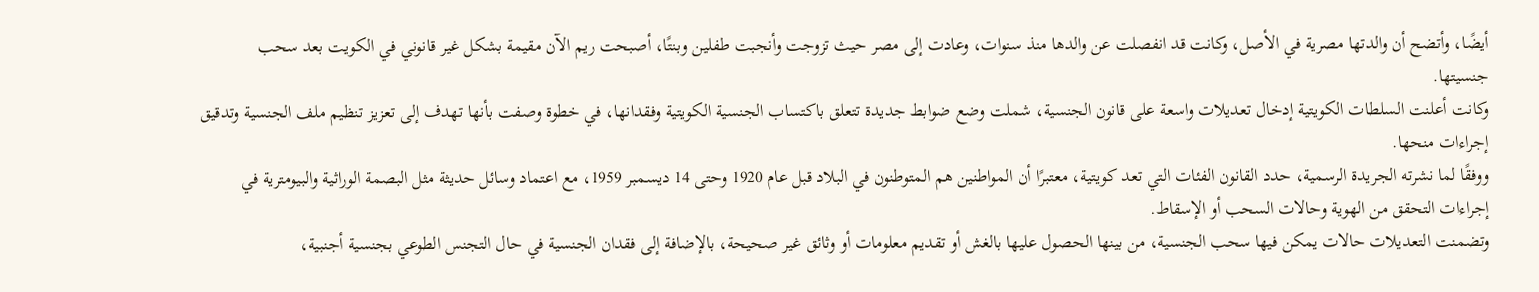أيضًا، وأتضح أن والدتها مصرية في الأصل، وكانت قد انفصلت عن والدها منذ سنوات، وعادت إلى مصر حيث تزوجت وأنجبت طفلين وبنتًا، أصبحت ريم الآن مقيمة بشكل غير قانوني في الكويت بعد سحب جنسيتها.
وكانت أعلنت السلطات الكويتية إدخال تعديلات واسعة على قانون الجنسية، شملت وضع ضوابط جديدة تتعلق باكتساب الجنسية الكويتية وفقدانها، في خطوة وصفت بأنها تهدف إلى تعزيز تنظيم ملف الجنسية وتدقيق إجراءات منحها.
ووفقًا لما نشرته الجريدة الرسمية، حدد القانون الفئات التي تعد كويتية، معتبرًا أن المواطنين هم المتوطنون في البلاد قبل عام 1920 وحتى 14 ديسمبر 1959، مع اعتماد وسائل حديثة مثل البصمة الوراثية والبيومترية في إجراءات التحقق من الهوية وحالات السحب أو الإسقاط.
وتضمنت التعديلات حالات يمكن فيها سحب الجنسية، من بينها الحصول عليها بالغش أو تقديم معلومات أو وثائق غير صحيحة، بالإضافة إلى فقدان الجنسية في حال التجنس الطوعي بجنسية أجنبية،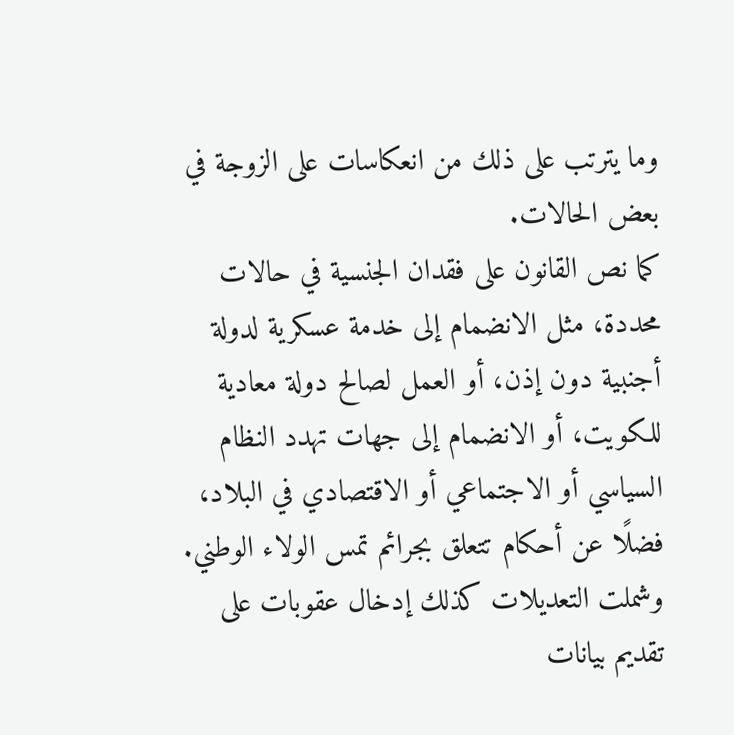وما يترتب على ذلك من انعكاسات على الزوجة في بعض الحالات.
كما نص القانون على فقدان الجنسية في حالات محددة، مثل الانضمام إلى خدمة عسكرية لدولة أجنبية دون إذن، أو العمل لصالح دولة معادية للكويت، أو الانضمام إلى جهات تهدد النظام السياسي أو الاجتماعي أو الاقتصادي في البلاد، فضلًا عن أحكام تتعلق بجرائم تمس الولاء الوطني.
وشملت التعديلات كذلك إدخال عقوبات على تقديم بيانات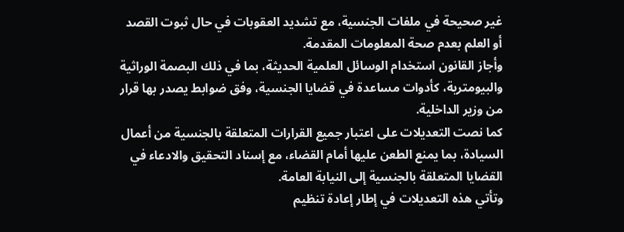غير صحيحة في ملفات الجنسية، مع تشديد العقوبات في حال ثبوت القصد أو العلم بعدم صحة المعلومات المقدمة.
وأجاز القانون استخدام الوسائل العلمية الحديثة، بما في ذلك البصمة الوراثية والبيومترية، كأدوات مساعدة في قضايا الجنسية، وفق ضوابط يصدر بها قرار من وزير الداخلية.
كما نصت التعديلات على اعتبار جميع القرارات المتعلقة بالجنسية من أعمال السيادة، بما يمنع الطعن عليها أمام القضاء، مع إسناد التحقيق والادعاء في القضايا المتعلقة بالجنسية إلى النيابة العامة.
وتأتي هذه التعديلات في إطار إعادة تنظيم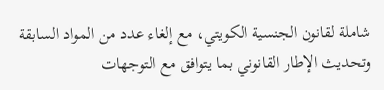شاملة لقانون الجنسية الكويتي، مع إلغاء عدد من المواد السابقة وتحديث الإطار القانوني بما يتوافق مع التوجهات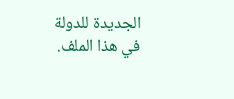الجديدة للدولة في هذا الملف.